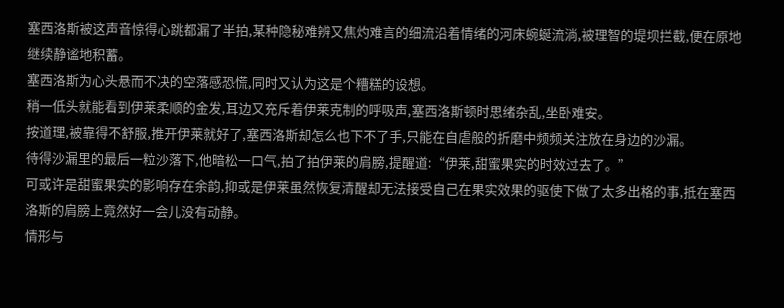塞西洛斯被这声音惊得心跳都漏了半拍,某种隐秘难辨又焦灼难言的细流沿着情绪的河床蜿蜒流淌,被理智的堤坝拦截,便在原地继续静谧地积蓄。
塞西洛斯为心头悬而不决的空落感恐慌,同时又认为这是个糟糕的设想。
稍一低头就能看到伊莱柔顺的金发,耳边又充斥着伊莱克制的呼吸声,塞西洛斯顿时思绪杂乱,坐卧难安。
按道理,被靠得不舒服,推开伊莱就好了,塞西洛斯却怎么也下不了手,只能在自虐般的折磨中频频关注放在身边的沙漏。
待得沙漏里的最后一粒沙落下,他暗松一口气,拍了拍伊莱的肩膀,提醒道:“伊莱,甜蜜果实的时效过去了。”
可或许是甜蜜果实的影响存在余韵,抑或是伊莱虽然恢复清醒却无法接受自己在果实效果的驱使下做了太多出格的事,抵在塞西洛斯的肩膀上竟然好一会儿没有动静。
情形与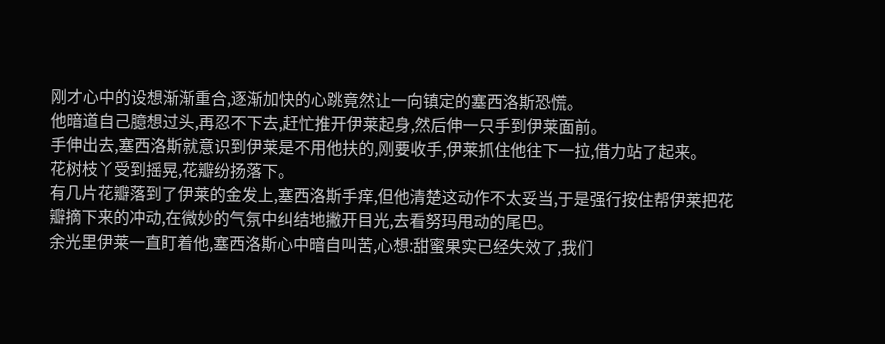刚才心中的设想渐渐重合,逐渐加快的心跳竟然让一向镇定的塞西洛斯恐慌。
他暗道自己臆想过头,再忍不下去,赶忙推开伊莱起身,然后伸一只手到伊莱面前。
手伸出去,塞西洛斯就意识到伊莱是不用他扶的,刚要收手,伊莱抓住他往下一拉,借力站了起来。
花树枝丫受到摇晃,花瓣纷扬落下。
有几片花瓣落到了伊莱的金发上,塞西洛斯手痒,但他清楚这动作不太妥当,于是强行按住帮伊莱把花瓣摘下来的冲动,在微妙的气氛中纠结地撇开目光,去看努玛甩动的尾巴。
余光里伊莱一直盯着他,塞西洛斯心中暗自叫苦,心想:甜蜜果实已经失效了,我们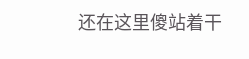还在这里傻站着干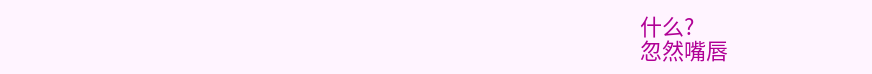什么?
忽然嘴唇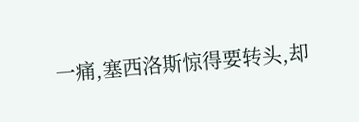一痛,塞西洛斯惊得要转头,却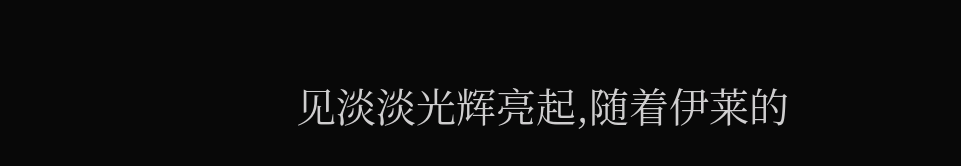见淡淡光辉亮起,随着伊莱的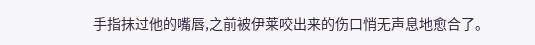手指抹过他的嘴唇,之前被伊莱咬出来的伤口悄无声息地愈合了。